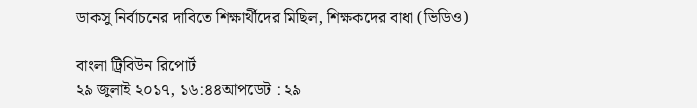ডাকসু নির্বাচনের দাবিতে শিক্ষার্থীদের মিছিল, শিক্ষকদের বাধা (ভিডিও)

বাংলা ট্রিবিউন রিপোর্ট
২৯ জুলাই ২০১৭, ১৬:৪৪আপডেট : ২৯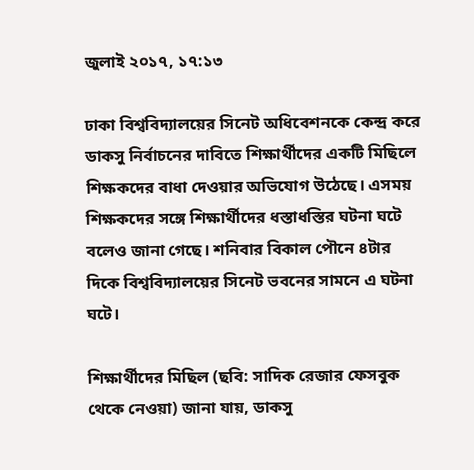জুলাই ২০১৭, ১৭:১৩

ঢাকা বিশ্ববিদ্যালয়ের সিনেট অধিবেশনকে কেন্দ্র করে ডাকসু নির্বাচনের দাবিতে শিক্ষার্থীদের একটি মিছিলে শিক্ষকদের বাধা দেওয়ার অভিযোগ উঠেছে। এসময় শিক্ষকদের সঙ্গে শিক্ষার্থীদের ধস্তাধস্তির ঘটনা ঘটে বলেও জানা গেছে। শনিবার বিকাল পৌনে ৪টার দিকে বিশ্ববিদ্যালয়ের সিনেট ভবনের সামনে এ ঘটনা ঘটে।

শিক্ষার্থীদের মিছিল (ছবি: সাদিক রেজার ফেসবুক থেকে নেওয়া) জানা যায়, ডাকসু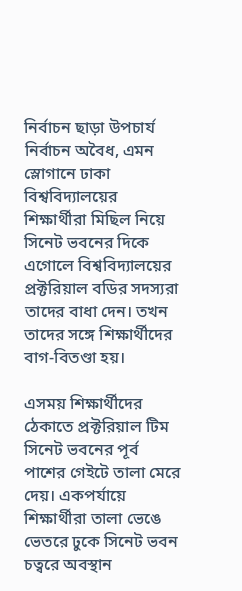নির্বাচন ছাড়া উপচার্য নির্বাচন অবৈধ, এমন স্লোগানে ঢাকা বিশ্ববিদ্যালয়ের শিক্ষার্থীরা মিছিল নিয়ে সিনেট ভবনের দিকে এগোলে বিশ্ববিদ্যালয়ের প্রক্টরিয়াল বডির সদস্যরা তাদের বাধা দেন। তখন তাদের সঙ্গে শিক্ষার্থীদের বাগ-বিতণ্ডা হয়।

এসময় শিক্ষার্থীদের ঠেকাতে প্রক্টরিয়াল টিম সিনেট ভবনের পূর্ব পাশের গেইটে তালা মেরে দেয়। একপর্যায়ে শিক্ষার্থীরা তালা ভেঙে ভেতরে ঢুকে সিনেট ভবন চত্বরে অবস্থান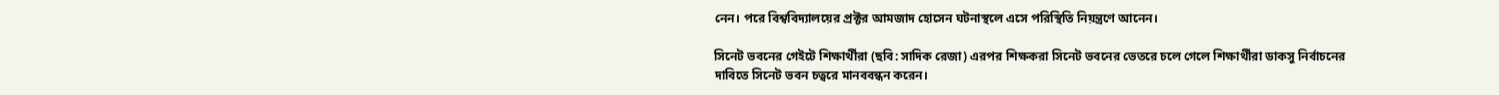নেন। পরে বিশ্ববিদ্যালয়ের প্রক্টর আমজাদ হোসেন ঘটনাস্থলে এসে পরিস্থিতি নিয়ন্ত্রণে আনেন।

সিনেট ভবনের গেইটে শিক্ষার্থীরা (ছবি: সাদিক রেজা) এরপর শিক্ষকরা সিনেট ভবনের ভেতরে চলে গেলে শিক্ষার্থীরা ডাকসু নির্বাচনের দাবিতে সিনেট ভবন চত্বরে মানববন্ধন করেন।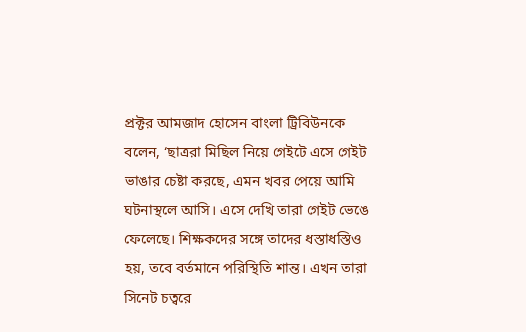প্রক্টর আমজাদ হোসেন বাংলা ট্রিবিউনকে বলেন, ‘ছাত্ররা মিছিল নিয়ে গেইটে এসে গেইট ভাঙার চেষ্টা করছে, এমন খবর পেয়ে আমি ঘটনাস্থলে আসি। এসে দেখি তারা গেইট ভেঙে ফেলেছে। শিক্ষকদের সঙ্গে তাদের ধস্তাধস্তিও হয়, তবে বর্তমানে পরিস্থিতি শান্ত। এখন তারা সিনেট চত্বরে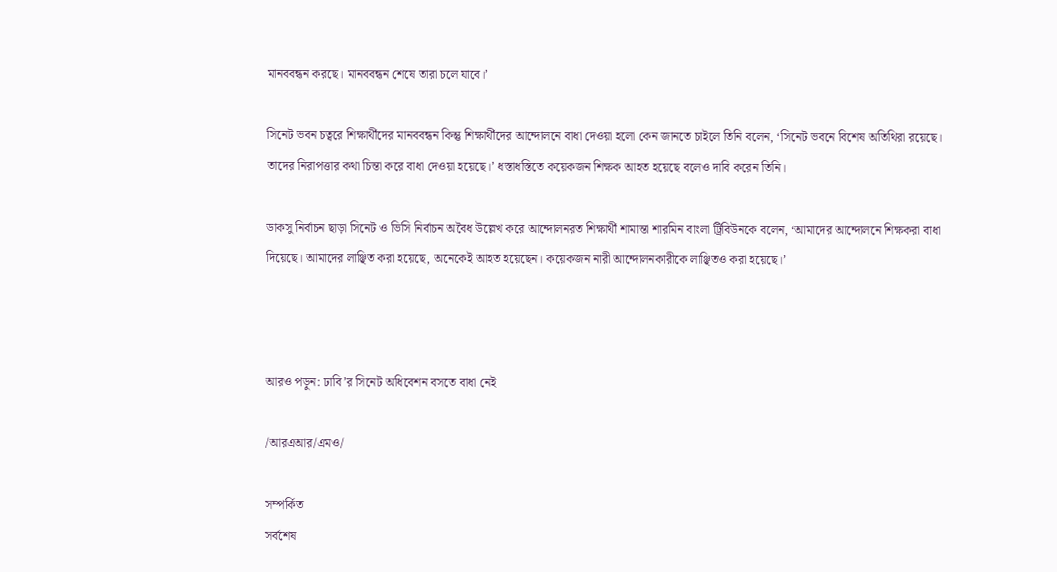মানববন্ধন করছে। মানববন্ধন শেষে তারা চলে যাবে।’

সিনেট ভবন চত্বরে শিক্ষার্থীদের মানববন্ধন কিন্তু শিক্ষার্থীদের আন্দোলনে বাধা দেওয়া হলো কেন জানতে চাইলে তিনি বলেন, ‘সিনেট ভবনে বিশেষ অতিথিরা রয়েছে। তাদের নিরাপত্তার কথা চিন্তা করে বাধা দেওয়া হয়েছে।’ ধস্তাধস্তিতে কয়েকজন শিক্ষক আহত হয়েছে বলেও দাবি করেন তিনি।

ডাকসু নির্বাচন ছাড়া সিনেট ও ভিসি নির্বাচন অবৈধ উল্লেখ করে আন্দোলনরত শিক্ষার্থী শামান্তা শারমিন বাংলা ট্রিবিউনকে বলেন, ‘আমাদের আন্দোলনে শিক্ষকরা বাধা দিয়েছে। আমাদের লাঞ্ছিত করা হয়েছে, অনেকেই আহত হয়েছেন। কয়েকজন নারী আন্দোলনকারীকে লাঞ্ছিতও করা হয়েছে।’



আরও পড়ুন: ঢাবি’র সিনেট অধিবেশন বসতে বাধা নেই

/আরএআর/এমও/

সম্পর্কিত
সর্বশেষ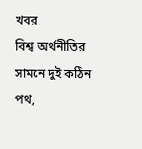খবর
বিশ্ব অর্থনীতির সামনে দুই কঠিন পথ,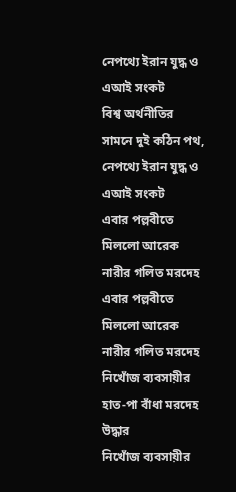নেপথ্যে ইরান যুদ্ধ ও এআই সংকট
বিশ্ব অর্থনীতির সামনে দুই কঠিন পথ, নেপথ্যে ইরান যুদ্ধ ও এআই সংকট
এবার পল্লবীতে মিললো আরেক নারীর গলিত মরদেহ
এবার পল্লবীতে মিললো আরেক নারীর গলিত মরদেহ
নিখোঁজ ব্যবসায়ীর হাত-পা বাঁধা মরদেহ উদ্ধার
নিখোঁজ ব্যবসায়ীর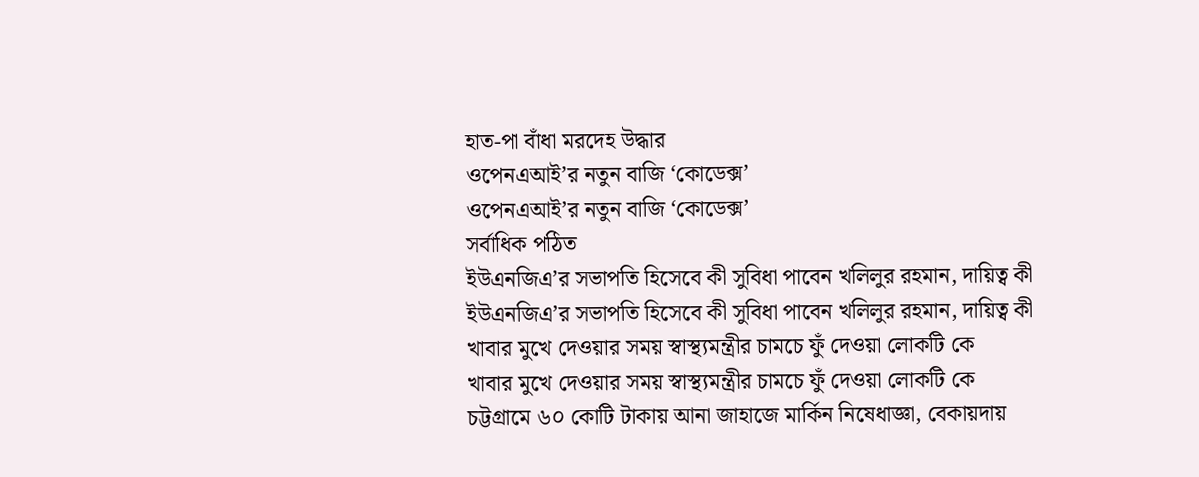হাত-পা বাঁধা মরদেহ উদ্ধার
ওপেনএআই’র নতুন বাজি ‘কোডেক্স’
ওপেনএআই’র নতুন বাজি ‘কোডেক্স’
সর্বাধিক পঠিত
ইউএনজিএ’র সভাপতি হিসেবে কী সুবিধা পাবেন খলিলুর রহমান, দায়িত্ব কী
ইউএনজিএ’র সভাপতি হিসেবে কী সুবিধা পাবেন খলিলুর রহমান, দায়িত্ব কী
খাবার মুখে দেওয়ার সময় স্বাস্থ্যমন্ত্রীর চামচে ফুঁ দেওয়া লোকটি কে
খাবার মুখে দেওয়ার সময় স্বাস্থ্যমন্ত্রীর চামচে ফুঁ দেওয়া লোকটি কে
চট্টগ্রামে ৬০ কোটি টাকায় আনা জাহাজে মার্কিন নিষেধাজ্ঞা, বেকায়দায়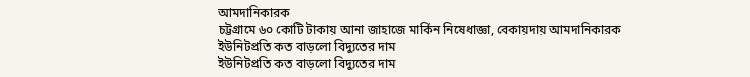আমদানিকারক
চট্টগ্রামে ৬০ কোটি টাকায় আনা জাহাজে মার্কিন নিষেধাজ্ঞা, বেকায়দায় আমদানিকারক
ইউনিটপ্রতি কত বাড়লো বিদ্যুতের দাম
ইউনিটপ্রতি কত বাড়লো বিদ্যুতের দাম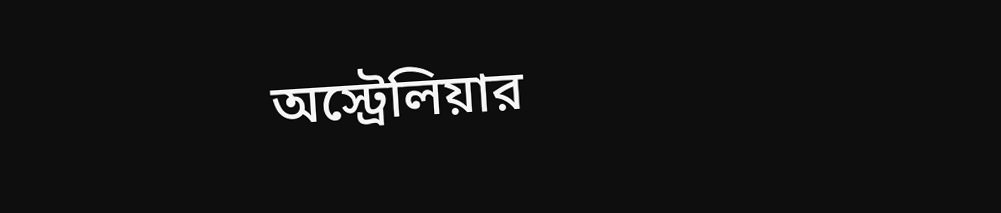অস্ট্রেলিয়ার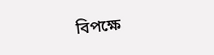বিপক্ষে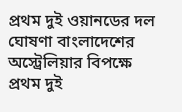প্রথম দুই ওয়ানডের দল ঘোষণা বাংলাদেশের
অস্ট্রেলিয়ার বিপক্ষে প্রথম দুই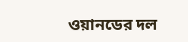ওয়ানডের দল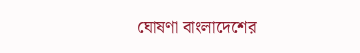ঘোষণা বাংলাদেশের